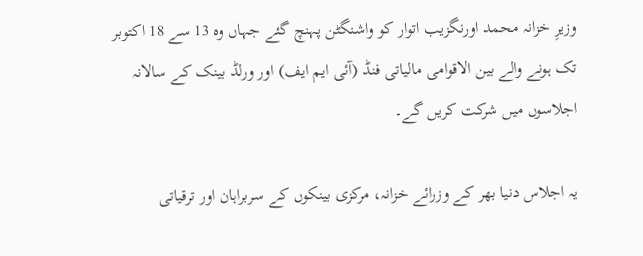وزیرِ خزانہ محمد اورنگزیب اتوار کو واشنگٹن پہنچ گئے جہاں وہ 13 سے 18 اکتوبر تک ہونے والے بین الاقوامی مالیاتی فنڈ (آئی ایم ایف) اور ورلڈ بینک کے سالانہ اجلاسوں میں شرکت کریں گے۔

یہ اجلاس دنیا بھر کے وزرائے خزانہ، مرکزی بینکوں کے سربراہان اور ترقیاتی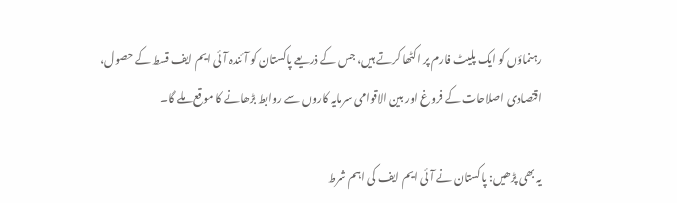رہنماؤں کو ایک پلیٹ فارم پر اکٹھا کرتے ہیں، جس کے ذریعے پاکستان کو آئندہ آئی ایم ایف قسط کے حصول، اقتصادی اصلاحات کے فروغ اور بین الاقوامی سرمایہ کاروں سے روابط بڑھانے کا موقع ملے گا۔

یہ بھی پڑھیں: پاکستان نے آئی ایم ایف کی اہم شرط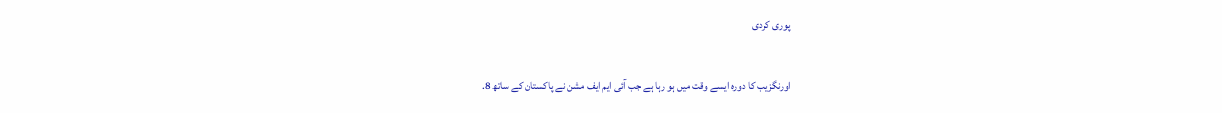پوری کردی

اورنگزیب کا دورہ ایسے وقت میں ہو رہا ہے جب آئی ایم ایف مشن نے پاکستان کے ساتھ 8.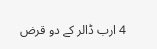4 ارب ڈالر کے دو قرض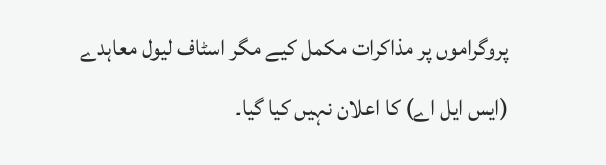پروگراموں پر مذاکرات مکمل کیے مگر اسٹاف لیول معاہدے (ایس ایل اے) کا اعلان نہیں کیا گیا۔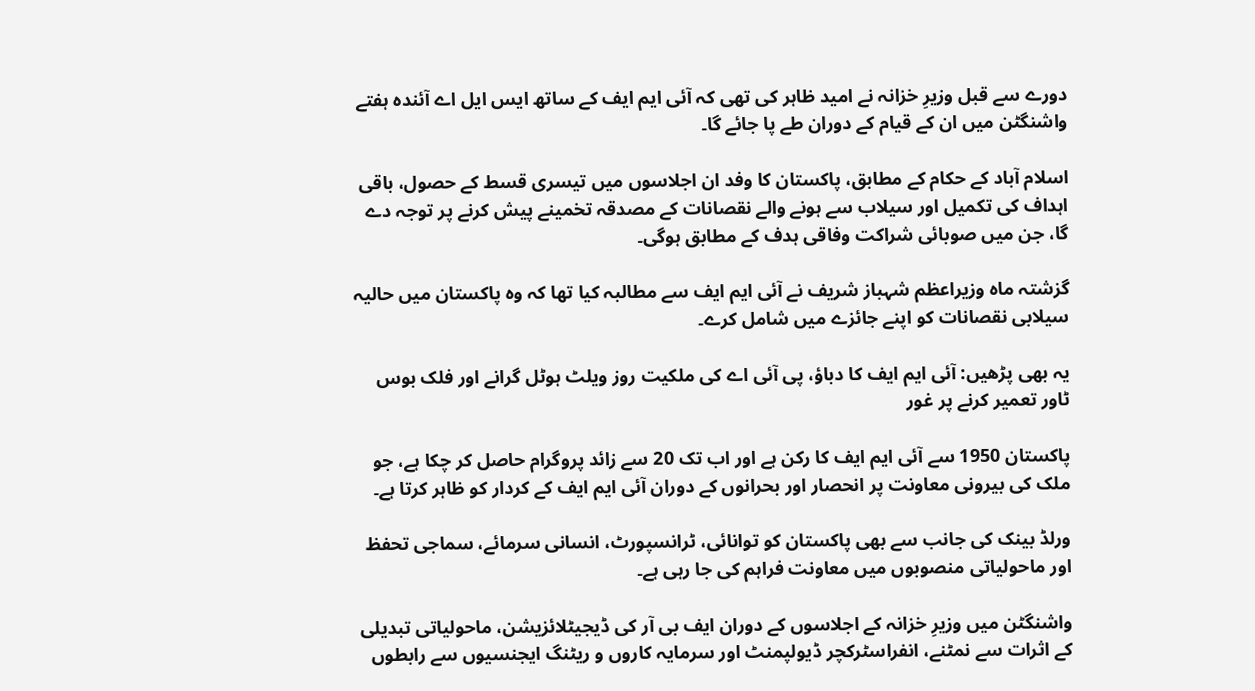دورے سے قبل وزیرِ خزانہ نے امید ظاہر کی تھی کہ آئی ایم ایف کے ساتھ ایس ایل اے آئندہ ہفتے واشنگٹن میں ان کے قیام کے دوران طے پا جائے گا۔

اسلام آباد کے حکام کے مطابق، پاکستان کا وفد ان اجلاسوں میں تیسری قسط کے حصول، باقی اہداف کی تکمیل اور سیلاب سے ہونے والے نقصانات کے مصدقہ تخمینے پیش کرنے پر توجہ دے گا، جن میں صوبائی شراکت وفاقی ہدف کے مطابق ہوگی۔

گزشتہ ماہ وزیراعظم شہباز شریف نے آئی ایم ایف سے مطالبہ کیا تھا کہ وہ پاکستان میں حالیہ سیلابی نقصانات کو اپنے جائزے میں شامل کرے۔

یہ بھی پڑھیں: آئی ایم ایف کا دباؤ، پی آئی اے کی ملکیت روز ویلٹ ہوٹل گرانے اور فلک بوس ٹاور تعمیر کرنے پر غور

پاکستان 1950 سے آئی ایم ایف کا رکن ہے اور اب تک 20 سے زائد پروگرام حاصل کر چکا ہے، جو ملک کی بیرونی معاونت پر انحصار اور بحرانوں کے دوران آئی ایم ایف کے کردار کو ظاہر کرتا ہے۔

ورلڈ بینک کی جانب سے بھی پاکستان کو توانائی، ٹرانسپورٹ، انسانی سرمائے، سماجی تحفظ اور ماحولیاتی منصوبوں میں معاونت فراہم کی جا رہی ہے۔

واشنگٹن میں وزیرِ خزانہ کے اجلاسوں کے دوران ایف بی آر کی ڈیجیٹلائزیشن، ماحولیاتی تبدیلی کے اثرات سے نمٹنے، انفراسٹرکچر ڈیولپمنٹ اور سرمایہ کاروں و ریٹنگ ایجنسیوں سے رابطوں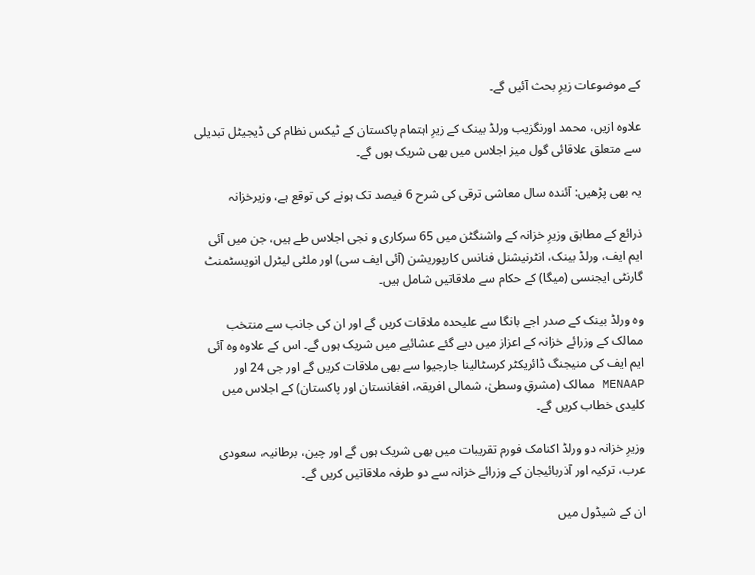کے موضوعات زیرِ بحث آئیں گے۔

علاوہ ازیں، محمد اورنگزیب ورلڈ بینک کے زیرِ اہتمام پاکستان کے ٹیکس نظام کی ڈیجیٹل تبدیلی سے متعلق علاقائی گول میز اجلاس میں بھی شریک ہوں گے۔

یہ بھی پڑھیں: آئندہ سال معاشی ترقی کی شرح 6 فیصد تک ہونے کی توقع ہے، وزیرخزانہ

ذرائع کے مطابق وزیرِ خزانہ کے واشنگٹن میں 65 سرکاری و نجی اجلاس طے ہیں، جن میں آئی ایم ایف، ورلڈ بینک، انٹرنیشنل فنانس کارپوریشن (آئی ایف سی) اور ملٹی لیٹرل انویسٹمنٹ گارنٹی ایجنسی (میگا) کے حکام سے ملاقاتیں شامل ہیں۔

وہ ورلڈ بینک کے صدر اجے بانگا سے علیحدہ ملاقات کریں گے اور ان کی جانب سے منتخب ممالک کے وزرائے خزانہ کے اعزاز میں دیے گئے عشائیے میں شریک ہوں گے۔ اس کے علاوہ وہ آئی ایم ایف کی منیجنگ ڈائریکٹر کرسٹالینا جارجیوا سے بھی ملاقات کریں گے اور جی 24 اور MENAAP ممالک (مشرقِ وسطیٰ، شمالی افریقہ، افغانستان اور پاکستان) کے اجلاس میں کلیدی خطاب کریں گے۔

وزیرِ خزانہ دو ورلڈ اکنامک فورم تقریبات میں بھی شریک ہوں گے اور چین، برطانیہ، سعودی عرب، ترکیہ اور آذربائیجان کے وزرائے خزانہ سے دو طرفہ ملاقاتیں کریں گے۔

ان کے شیڈول میں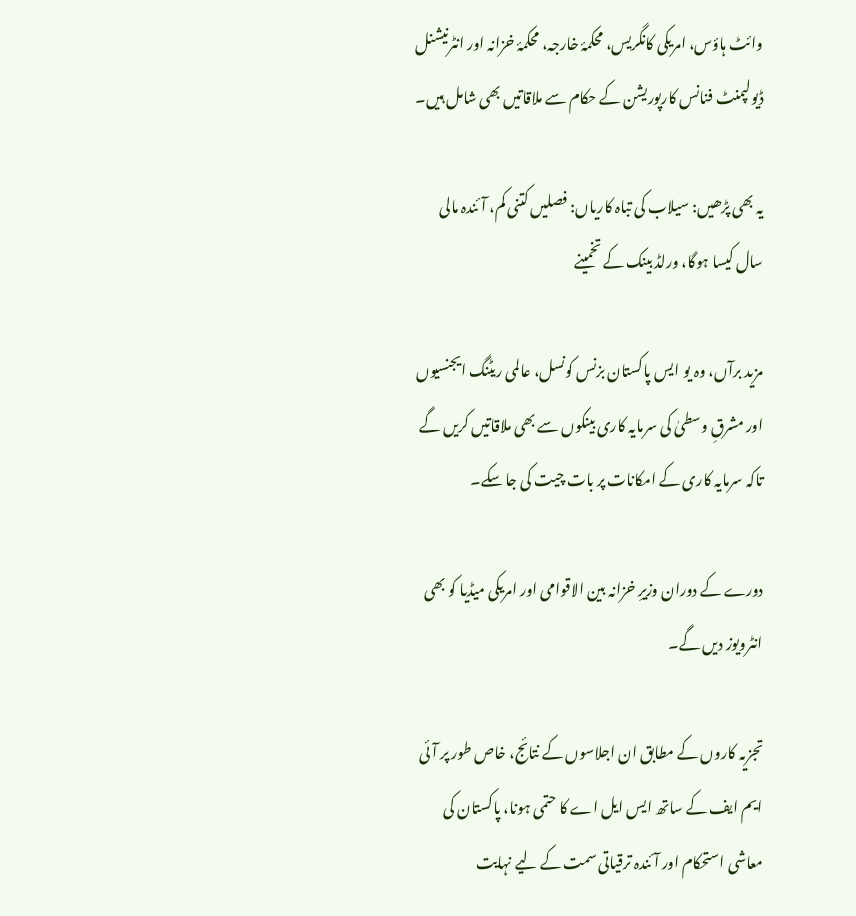وائٹ ہاؤس، امریکی کانگریس، محکمۂ خارجہ، محکمۂ خزانہ اور انٹرنیشنل ڈیولپمنٹ فنانس کارپوریشن کے حکام سے ملاقاتیں بھی شامل ہیں۔

یہ بھی پڑھیں: سیلاب کی تباہ کاریاں: فصلیں کتنی کم، آئندہ مالی سال کیسا ہوگا، ورلڈ بینک کے تخمینے

مزید برآں، وہ یو ایس پاکستان بزنس کونسل، عالمی ریٹنگ ایجنسیوں اور مشرقِ وسطیٰ کی سرمایہ کاری بینکوں سے بھی ملاقاتیں کریں گے تاکہ سرمایہ کاری کے امکانات پر بات چیت کی جا سکے۔

دورے کے دوران وزیرِ خزانہ بین الاقوامی اور امریکی میڈیا کو بھی انٹرویوز دیں گے۔

تجزیہ کاروں کے مطابق ان اجلاسوں کے نتائج، خاص طور پر آئی ایم ایف کے ساتھ ایس ایل اے کا حتمی ہونا، پاکستان کی معاشی استحکام اور آئندہ ترقیاتی سمت کے لیے نہایت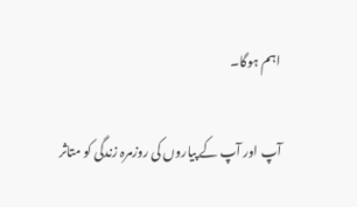اہم ہوگا۔

آپ اور آپ کے پیاروں کی روزمرہ زندگی کو متاثر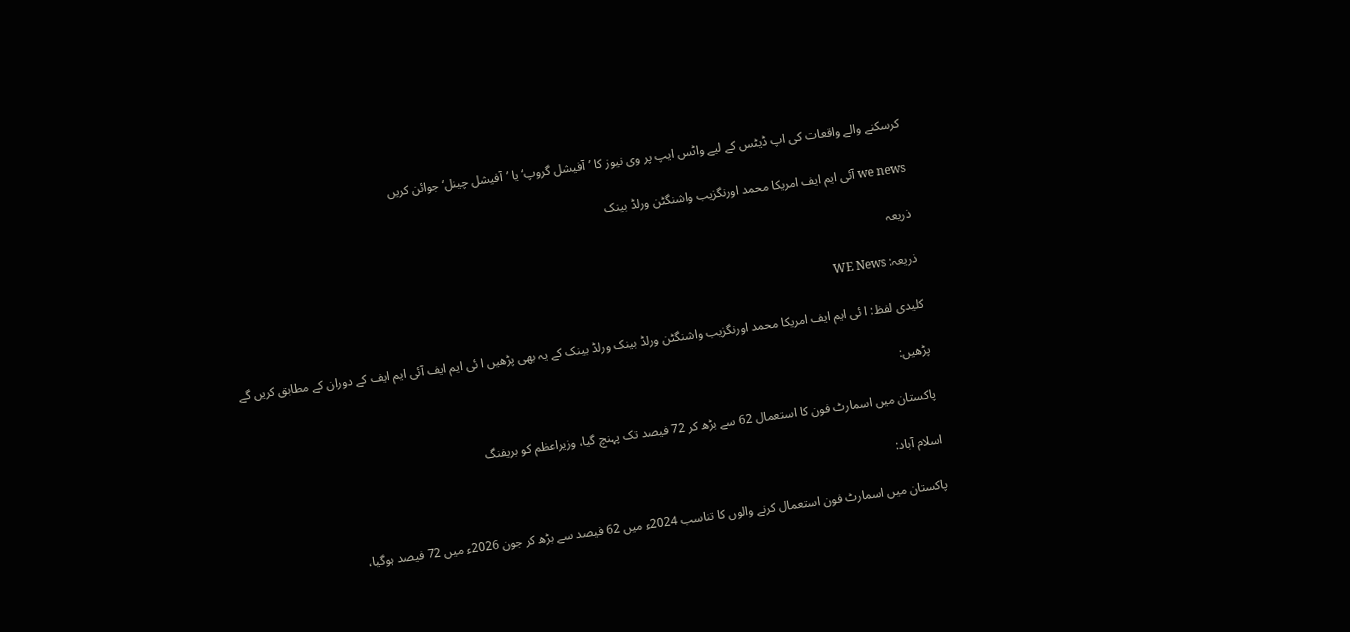کرسکنے والے واقعات کی اپ ڈیٹس کے لیے واٹس ایپ پر وی نیوز کا ’آفیشل گروپ‘ یا ’آفیشل چینل‘ جوائن کریں

we news آئی ایم ایف امریکا محمد اورنگزیب واشنگٹن ورلڈ بینک

ذریعہ

ذریعہ: WE News

کلیدی لفظ: ا ئی ایم ایف امریکا محمد اورنگزیب واشنگٹن ورلڈ بینک ورلڈ بینک کے یہ بھی پڑھیں ا ئی ایم ایف آئی ایم ایف کے دوران کے مطابق کریں گے

پڑھیں:

پاکستان میں اسمارٹ فون کا استعمال 62 سے بڑھ کر 72 فیصد تک پہنچ گیا، وزیراعظم کو بریفنگ

اسلام آباد:

پاکستان میں اسمارٹ فون استعمال کرنے والوں کا تناسب 2024ء میں 62 فیصد سے بڑھ کر جون 2026ء میں 72 فیصد ہوگیا،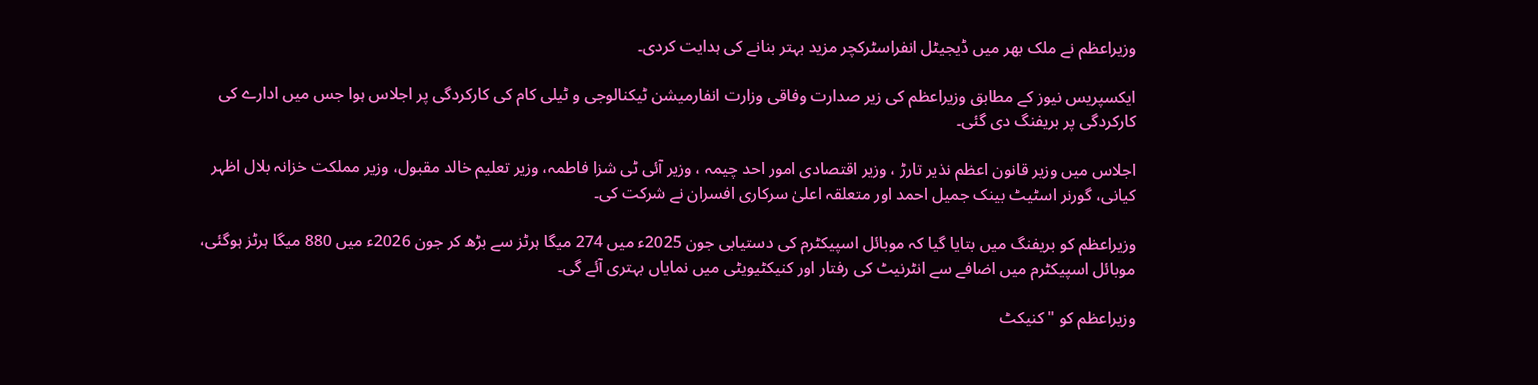وزیراعظم نے ملک بھر میں ڈیجیٹل انفراسٹرکچر مزید بہتر بنانے کی ہدایت کردی۔

ایکسپریس نیوز کے مطابق وزیراعظم کی زیر صدارت وفاقی وزارت انفارمیشن ٹیکنالوجی و ٹیلی کام کی کارکردگی پر اجلاس ہوا جس میں ادارے کی کارکردگی پر بریفنگ دی گئی۔

اجلاس میں وزیر قانون اعظم نذیر تارڑ ، وزیر اقتصادی امور احد چیمہ ، وزیر آئی ٹی شزا فاطمہ، وزیر تعلیم خالد مقبول، وزیر مملکت خزانہ بلال اظہر کیانی، گورنر اسٹیٹ بینک جمیل احمد اور متعلقہ اعلیٰ سرکاری افسران نے شرکت کی۔

وزیراعظم کو بریفنگ میں بتایا گیا کہ موبائل اسپیکٹرم کی دستیابی جون 2025ء میں 274 میگا ہرٹز سے بڑھ کر جون 2026ء میں 880 میگا ہرٹز ہوگئی، موبائل اسپیکٹرم میں اضافے سے انٹرنیٹ کی رفتار اور کنیکٹیویٹی میں نمایاں بہتری آئے گی۔

وزیراعظم کو "کنیکٹ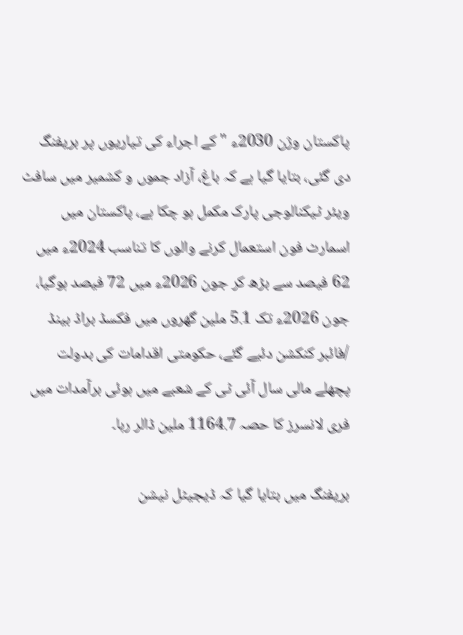پاکستان وژن 2030ء " کے اجراء کی تیاریوں پر بریفنگ دی گئی، بتایا گیا ہے کہ باغ، آزاد جموں و کشمیر میں سافٹ ویئر ٹیکنالوجی پارک مکمل ہو چکا ہے، پاکستان میں اسمارٹ فون استعمال کرنے والوں کا تناسب 2024ء میں 62 فیصد سے بڑھ کر جون 2026ء میں 72 فیصد ہوگیا، جون 2026ء تک 5.1 ملین گھروں میں فکسڈ براڈ بینڈ /فائبر کنکشن دئیے گئے، حکومتی اقدامات کی بدولت پچھلے مالی سال آئی ٹی کے شعبے میں ہوئی برآمدات میں فری لانسرز کا حصہ 1164.7 ملین ڈالر رہا۔

بریفنگ میں بتایا گیا کہ ڈیجیٹل نیشن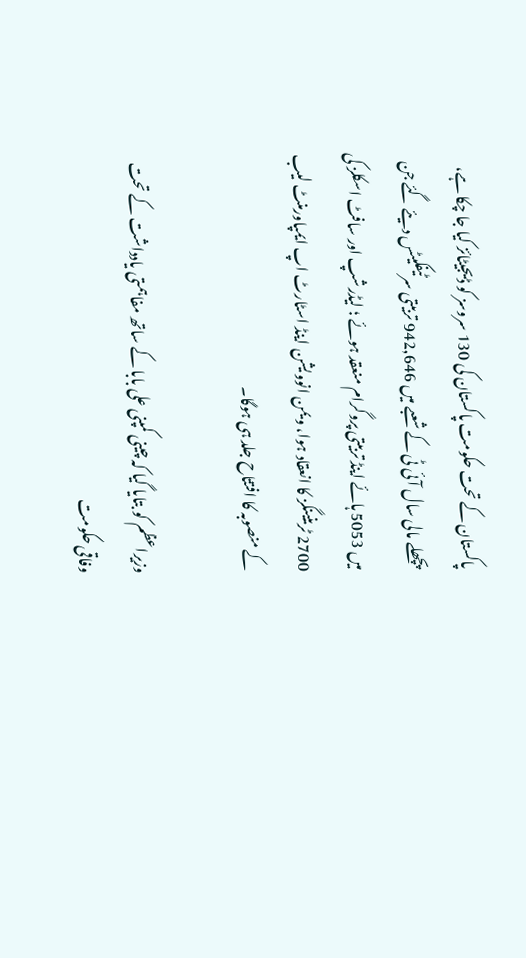پاکستان کے تحت حکومت پاکستان کی 130 سروسز کو ڈیجیٹائز کیا جا چکا ہے، پچھلے مالی سال آئی ٹی کے شعبے میں 942,646 تربیتی سرٹیفکیٹس دیئے گئے جن میں 5053 ہائے اینڈ تربیتی پروگرام منعقد ہوئے ؛ لیڈرشپ اور سافٹ اسکلز کی 2700 ٹرینینگز کا انعقاد ہوا، ویمن انوویشن اینڈ اسٹارٹ اپ ایمپاورمنٹ لیب کے منصوبہ کا افتتاح جلد ہی ہوگا۔

وزیراعظم کو بتایا گیا کہ چینی کمپنی علی بابا کے ساتھ مفاہمتی یادداشت کے تحت وفاقی حکومت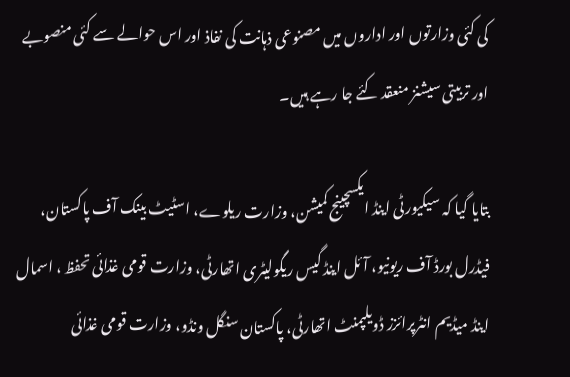کی کئی وزارتوں اور اداروں میں مصنوعی ذہانت کی نفاذ اور اس حوالے سے کئی منصوبے اور تربیتی سیشنز منعقد کئے جا رہے ہیں۔

بتایا گیا کہ سیکیورٹی اینڈ ایکسچینج کمیشن، وزارت ریلوے، اسٹیٹ بینک آف پاکستان، فیڈرل بورڈ آف ریونیو، آئل اینڈ گیس ریگولیٹری اتھارٹی، وزارت قومی غذائی تحفظ ، اسمال اینڈ میڈیم انٹرپرائزز ڈویلپمنٹ اتھارٹی، پاکستان سنگل ونڈو، وزارت قومی غذائی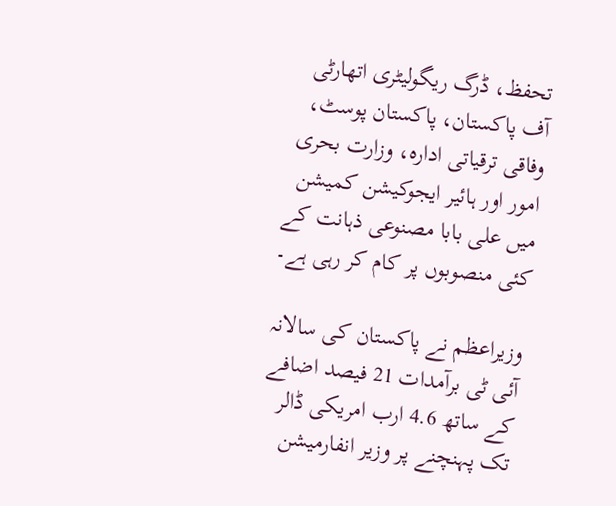تحفظ، ڈرگ ریگولیٹری اتھارٹی آف پاکستان، پاکستان پوسٹ، وفاقی ترقیاتی ادارہ، وزارت بحری امور اور ہائیر ایجوکیشن کمیشن میں علی بابا مصنوعی ذہانت کے کئی منصوبوں پر کام کر رہی ہے۔

وزیراعظم نے پاکستان کی سالانہ آئی ٹی برآمدات 21 فیصد اضافے کے ساتھ 4.6 ارب امریکی ڈالر تک پہنچنے پر وزیر انفارمیشن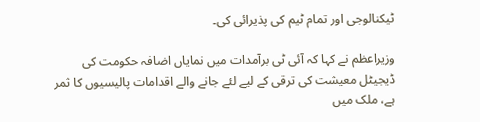ٹیکنالوجی اور تمام ٹیم کی پذیرائی کی۔

وزیراعظم نے کہا کہ آئی ٹی برآمدات میں نمایاں اضافہ حکومت کی ڈیجیٹل معیشت کی ترقی کے لیے لئے جانے والے اقدامات پالیسیوں کا ثمر ہے، ملک میں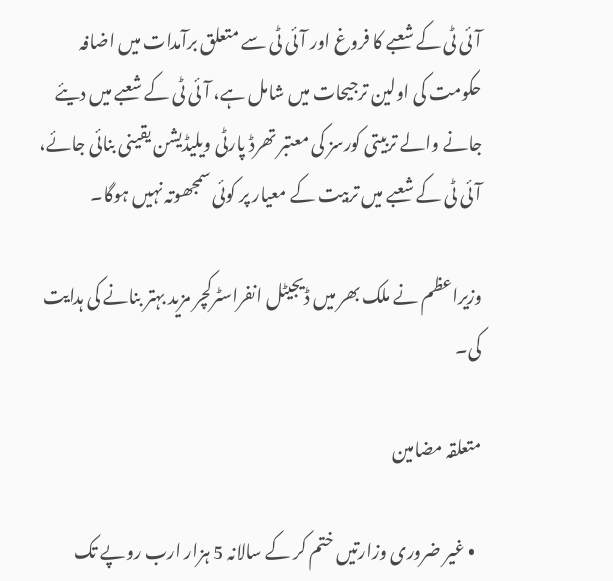آئی ٹی کے شعبے کا فروغ اور آئی ٹی سے متعلق برآمدات میں اضافہ حکومت کی اولین ترجیحات میں شامل ہے، آئی ٹی کے شعبے میں دیئے جانے والے تربیتی کورسز کی معتبر تھرڈ پارٹی ویلیڈیشن یقینی بنائی جائے، آئی ٹی کے شعبے میں تربیت کے معیار پر کوئی سمجھوتہ نہیں ہوگا۔

وزیراعظم نے ملک بھر میں ڈیجیٹل انفراسٹرکچر مزید بہتر بنانے کی ہدایت کی۔

متعلقہ مضامین

  • غیر ضروری وزارتیں ختم کر کے سالانہ 5 ہزار ارب روپے تک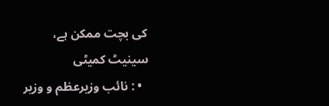کی بچت ممکن ہے، سینیٹ کمیٹی
  • : نائب وزیرعظم و وزیر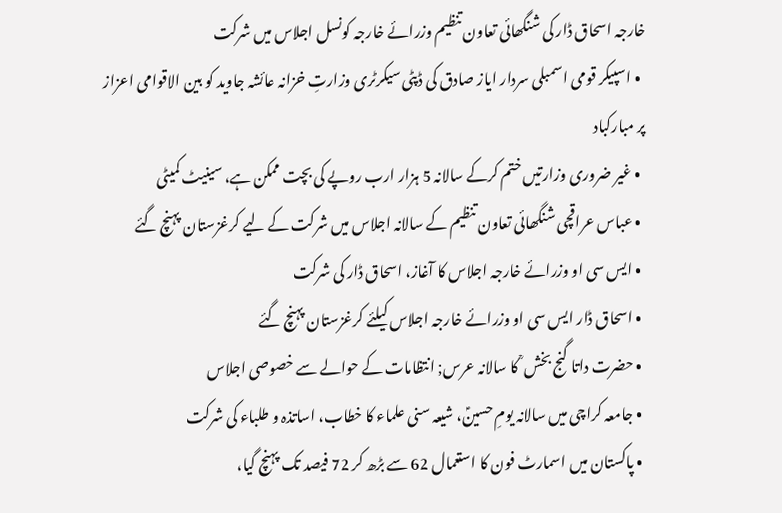خارجہ اسحاق ڈار کی شنگھائی تعاون تنظیم وزرائے خارجہ کونسل اجلاس میں شرکت
  • اسپیکر قومی اسمبلی سردار ایاز صادق کی ڈپٹی سیکرٹری وزارتِ خزانہ عائشہ جاوید کو بین الاقوامی اعزاز پر مبارکباد
  • غیر ضروری وزارتیں ختم کرکے سالانہ 5 ہزار ارب روپے کی بچت ممکن ہے، سینیٹ کمیٹی
  • عباس عراقچی شنگھائی تعاون تنظیم کے سالانہ اجلاس میں شرکت کے لیے کرغزستان پہنچ گئے
  • ایس سی او وزرائے خارجہ اجلاس کا آغاز، اسحاق ڈار کی شرکت
  • اسحاق ڈار ایس سی او وزرائے خارجہ اجلاس کیلئے کرغزستان پہنچ گئے
  • حضرت داتا گنج بخش ؒ کا سالانہ عرس; انتظامات کے حوالے سے خصوصی اجلاس
  • جامعہ کراچی میں سالانہ یومِ حسینؑ، شیعہ سنی علماء کا خطاب، اساتذہ و طلباء کی شرکت
  • پاکستان میں اسمارٹ فون کا استعمال 62 سے بڑھ کر 72 فیصد تک پہنچ گیا،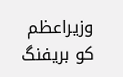وزیراعظم کو بریفنگ